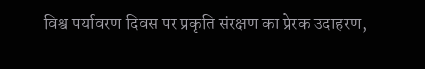विश्व पर्यावरण दिवस पर प्रकृति संरक्षण का प्रेरक उदाहरण,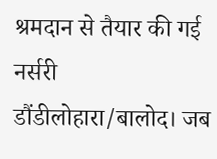श्रमदान से तैयार की गई नर्सरी
डौंडीलोहारा/बालोद। जब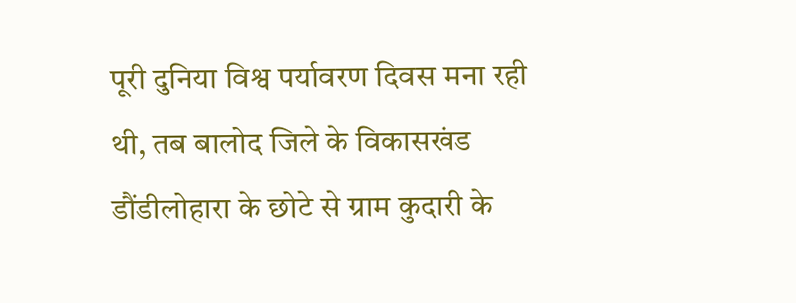पूरी दुनिया विश्व पर्यावरण दिवस मना रही थी, तब बालोद जिले के विकासखंड डौंडीलोहारा के छोटे से ग्राम कुदारी के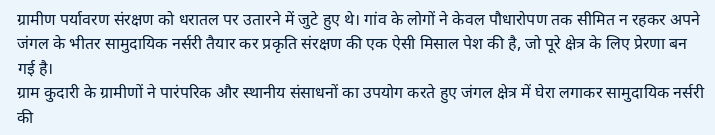ग्रामीण पर्यावरण संरक्षण को धरातल पर उतारने में जुटे हुए थे। गांव के लोगों ने केवल पौधारोपण तक सीमित न रहकर अपने जंगल के भीतर सामुदायिक नर्सरी तैयार कर प्रकृति संरक्षण की एक ऐसी मिसाल पेश की है, जो पूरे क्षेत्र के लिए प्रेरणा बन गई है।
ग्राम कुदारी के ग्रामीणों ने पारंपरिक और स्थानीय संसाधनों का उपयोग करते हुए जंगल क्षेत्र में घेरा लगाकर सामुदायिक नर्सरी की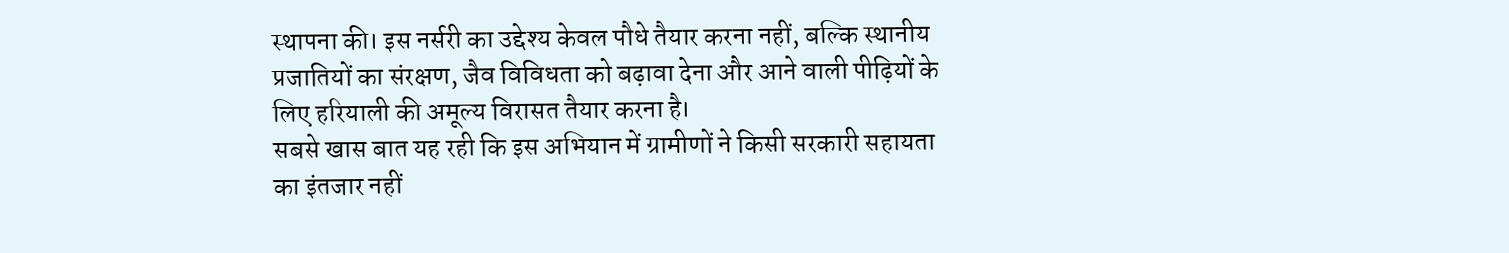स्थापना की। इस नर्सरी का उद्देश्य केवल पौधे तैयार करना नहीं, बल्कि स्थानीय प्रजातियों का संरक्षण, जैव विविधता को बढ़ावा देना और आने वाली पीढ़ियों के लिए हरियाली की अमूल्य विरासत तैयार करना है।
सबसे खास बात यह रही कि इस अभियान में ग्रामीणों ने किसी सरकारी सहायता का इंतजार नहीं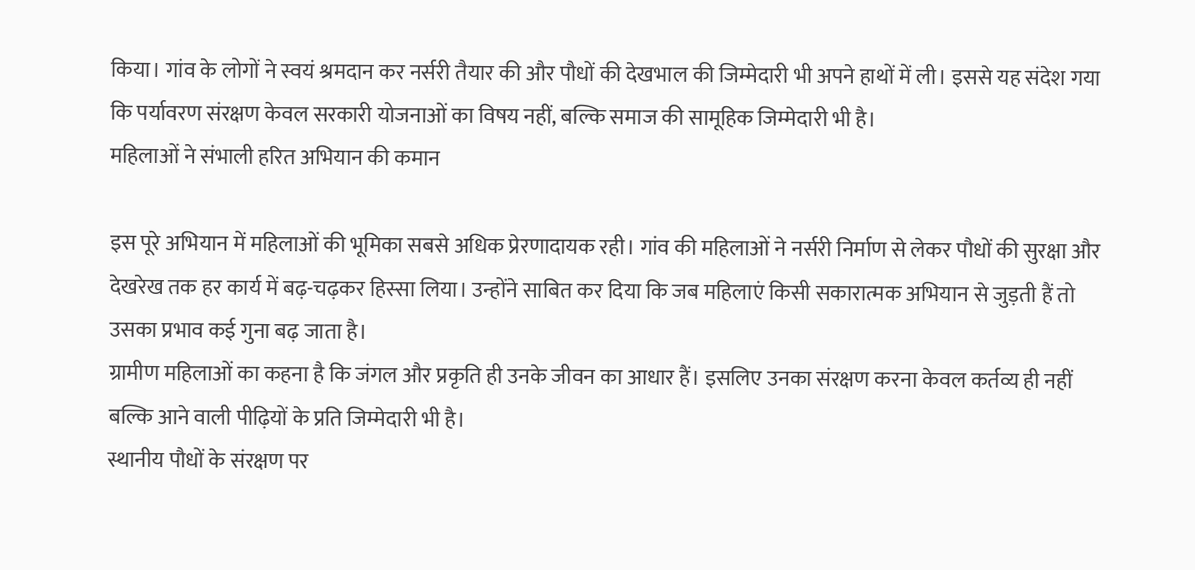किया। गांव के लोगों ने स्वयं श्रमदान कर नर्सरी तैयार की और पौधों की देखभाल की जिम्मेदारी भी अपने हाथों में ली। इससे यह संदेश गया कि पर्यावरण संरक्षण केवल सरकारी योजनाओं का विषय नहीं, बल्कि समाज की सामूहिक जिम्मेदारी भी है।
महिलाओं ने संभाली हरित अभियान की कमान

इस पूरे अभियान में महिलाओं की भूमिका सबसे अधिक प्रेरणादायक रही। गांव की महिलाओं ने नर्सरी निर्माण से लेकर पौधों की सुरक्षा और देखरेख तक हर कार्य में बढ़-चढ़कर हिस्सा लिया। उन्होंने साबित कर दिया कि जब महिलाएं किसी सकारात्मक अभियान से जुड़ती हैं तो उसका प्रभाव कई गुना बढ़ जाता है।
ग्रामीण महिलाओं का कहना है कि जंगल और प्रकृति ही उनके जीवन का आधार हैं। इसलिए उनका संरक्षण करना केवल कर्तव्य ही नहीं बल्कि आने वाली पीढ़ियों के प्रति जिम्मेदारी भी है।
स्थानीय पौधों के संरक्षण पर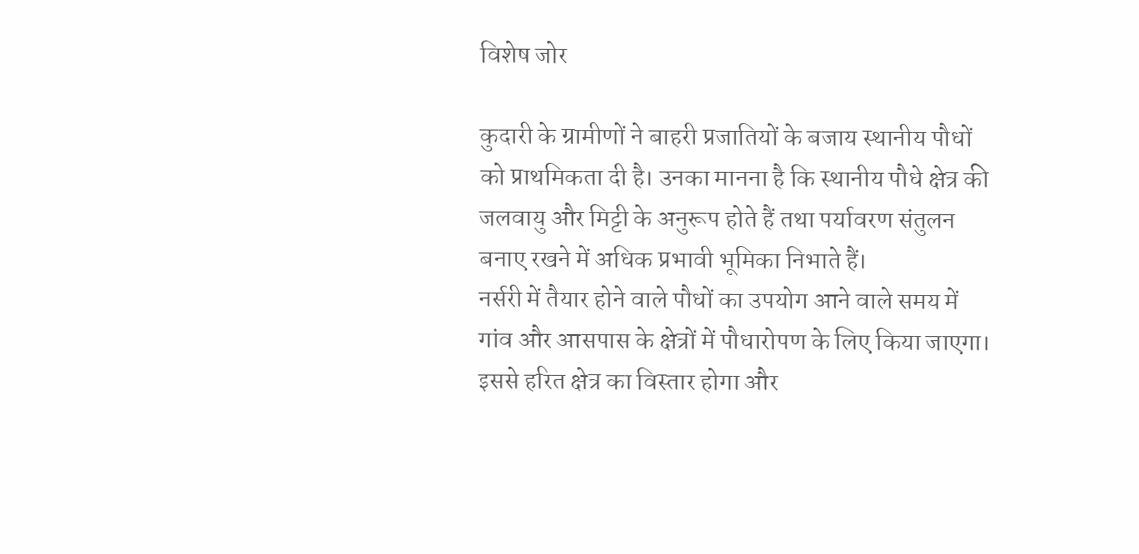विशेष जोर

कुदारी के ग्रामीणों ने बाहरी प्रजातियों के बजाय स्थानीय पौधों को प्राथमिकता दी है। उनका मानना है कि स्थानीय पौधे क्षेत्र की जलवायु और मिट्टी के अनुरूप होते हैं तथा पर्यावरण संतुलन बनाए रखने में अधिक प्रभावी भूमिका निभाते हैं।
नर्सरी में तैयार होने वाले पौधों का उपयोग आने वाले समय में गांव और आसपास के क्षेत्रों में पौधारोपण के लिए किया जाएगा। इससे हरित क्षेत्र का विस्तार होगा और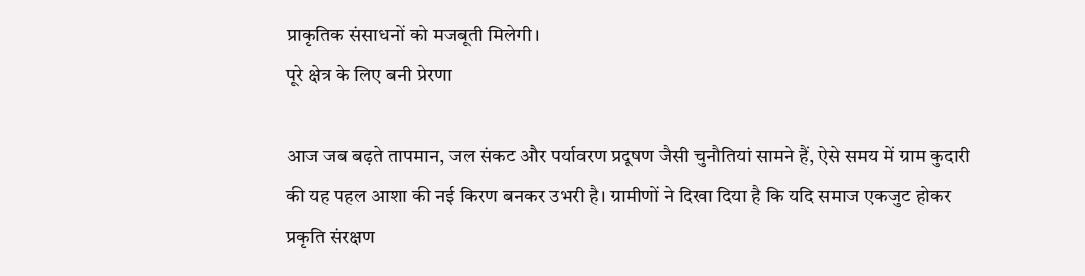प्राकृतिक संसाधनों को मजबूती मिलेगी।
पूरे क्षेत्र के लिए बनी प्रेरणा

आज जब बढ़ते तापमान, जल संकट और पर्यावरण प्रदूषण जैसी चुनौतियां सामने हैं, ऐसे समय में ग्राम कुदारी की यह पहल आशा की नई किरण बनकर उभरी है। ग्रामीणों ने दिखा दिया है कि यदि समाज एकजुट होकर प्रकृति संरक्षण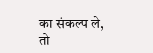का संकल्प ले, तो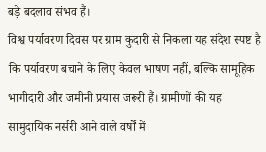बड़े बदलाव संभव हैं।
विश्व पर्यावरण दिवस पर ग्राम कुदारी से निकला यह संदेश स्पष्ट है कि पर्यावरण बचाने के लिए केवल भाषण नहीं, बल्कि सामूहिक भागीदारी और जमीनी प्रयास जरूरी हैं। ग्रामीणों की यह सामुदायिक नर्सरी आने वाले वर्षों में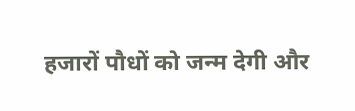हजारों पौधों को जन्म देगी और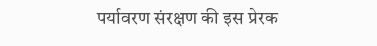पर्यावरण संरक्षण की इस प्रेरक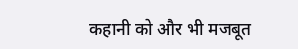कहानी को और भी मजबूत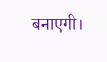बनाएगी।